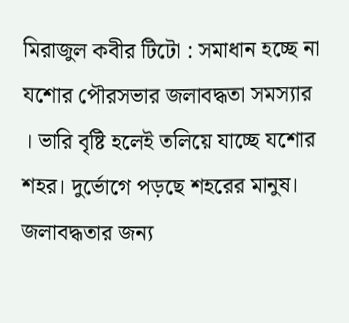মিরাজুল কবীর টিটো : সমাধান হচ্ছে না যশোর পৌরসভার জলাবদ্ধতা সমস্যার । ভারি বৃষ্টি হলেই তলিয়ে যাচ্ছে যশোর শহর। দুর্ভোগে পড়ছে শহরের মানুষ। জলাবদ্ধতার জন্য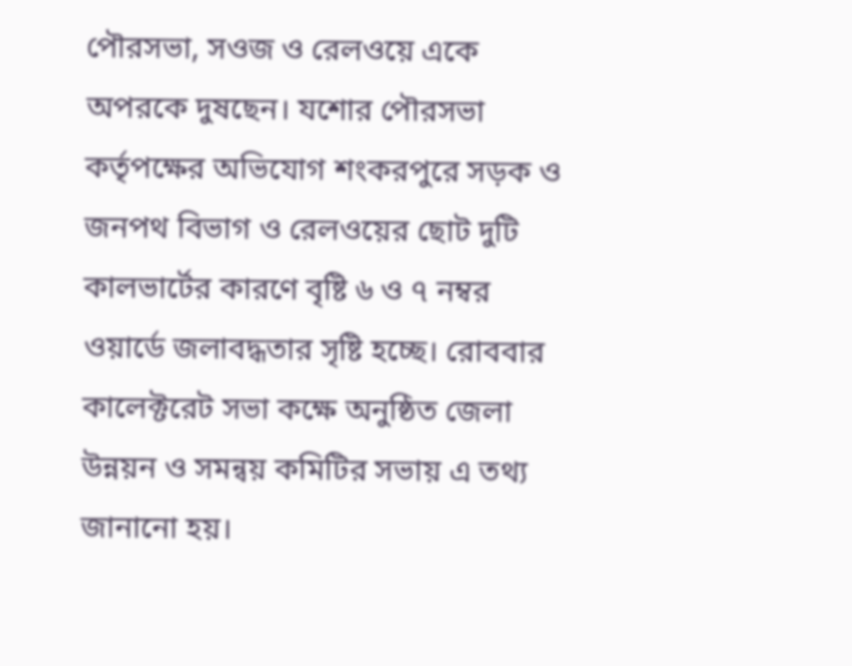পৌরসভা, সওজ ও রেলওয়ে একে অপরকে দুষছেন। যশোর পৌরসভা কর্তৃপক্ষের অভিযোগ শংকরপুরে সড়ক ও জনপথ বিভাগ ও রেলওয়ের ছোট দুটি কালভার্টের কারণে বৃষ্টি ৬ ও ৭ নম্বর ওয়ার্ডে জলাবদ্ধতার সৃষ্টি হচ্ছে। রোববার কালেক্টরেট সভা কক্ষে অনুষ্ঠিত জেলা উন্নয়ন ও সমন্বয় কমিটির সভায় এ তথ্য জানানো হয়।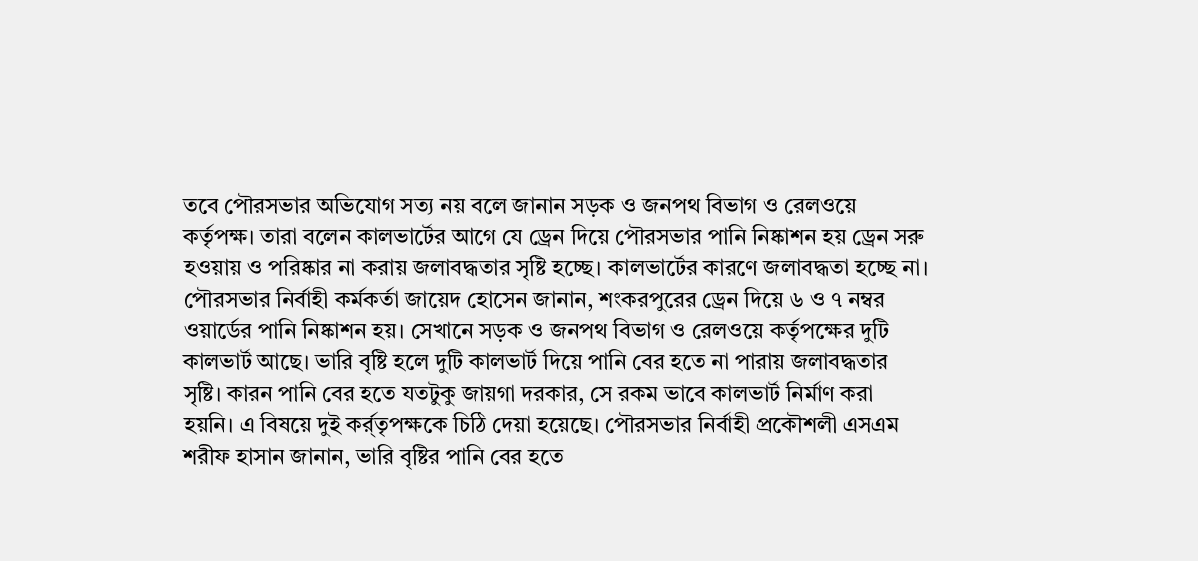তবে পৌরসভার অভিযোগ সত্য নয় বলে জানান সড়ক ও জনপথ বিভাগ ও রেলওয়ে কর্তৃপক্ষ। তারা বলেন কালভার্টের আগে যে ড্রেন দিয়ে পৌরসভার পানি নিষ্কাশন হয় ড্রেন সরু হওয়ায় ও পরিষ্কার না করায় জলাবদ্ধতার সৃষ্টি হচ্ছে। কালভার্টের কারণে জলাবদ্ধতা হচ্ছে না। পৌরসভার নির্বাহী কর্মকর্তা জায়েদ হোসেন জানান, শংকরপুরের ড্রেন দিয়ে ৬ ও ৭ নম্বর ওয়ার্ডের পানি নিষ্কাশন হয়। সেখানে সড়ক ও জনপথ বিভাগ ও রেলওয়ে কর্তৃপক্ষের দুটি কালভার্ট আছে। ভারি বৃষ্টি হলে দুটি কালভার্ট দিয়ে পানি বের হতে না পারায় জলাবদ্ধতার সৃষ্টি। কারন পানি বের হতে যতটুকু জায়গা দরকার, সে রকম ভাবে কালভার্ট নির্মাণ করা হয়নি। এ বিষয়ে দুই কর্র্তৃপক্ষকে চিঠি দেয়া হয়েছে। পৌরসভার নির্বাহী প্রকৌশলী এসএম শরীফ হাসান জানান, ভারি বৃষ্টির পানি বের হতে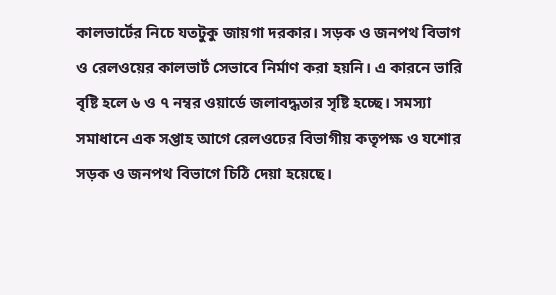কালভার্টের নিচে যতটুকু জায়গা দরকার। সড়ক ও জনপথ বিভাগ ও রেলওয়ের কালভার্ট সেভাবে নির্মাণ করা হয়নি। এ কারনে ভারি বৃষ্টি হলে ৬ ও ৭ নম্বর ওয়ার্ডে জলাবদ্ধতার সৃষ্টি হচ্ছে। সমস্যা সমাধানে এক সপ্তাহ আগে রেলওঢের বিভাগীয় কতৃপক্ষ ও যশোর সড়ক ও জনপথ বিভাগে চিঠি দেয়া হয়েছে।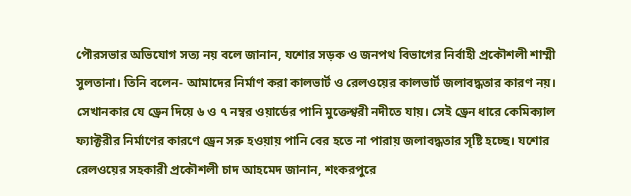পৌরসভার অভিযোগ সত্য নয় বলে জানান, যশোর সড়ক ও জনপথ বিভাগের নির্বাহী প্রকৌশলী শাম্মী সুলতানা। তিনি বলেন- আমাদের নির্মাণ করা কালভার্ট ও রেলওয়ের কালভার্ট জলাবদ্ধতার কারণ নয়। সেখানকার যে ড্রেন দিয়ে ৬ ও ৭ নম্বর ওয়ার্ডের পানি মুক্তেশ্বরী নদীতে যায়। সেই ড্রেন ধারে কেমিক্যাল ফ্যাক্টরীর নির্মাণের কারণে ড্রেন সরু হওয়ায় পানি বের হতে না পারায় জলাবদ্ধতার সৃষ্টি হচ্ছে। যশোর রেলওয়ের সহকারী প্রকৌশলী চাদ আহমেদ জানান, শংকরপুরে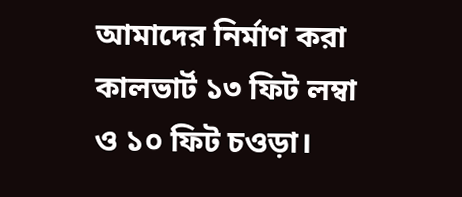আমাদের নির্মাণ করা কালভার্ট ১৩ ফিট লম্বা ও ১০ ফিট চওড়া।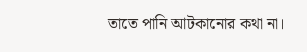তাতে পানি আটকানোর কথা না।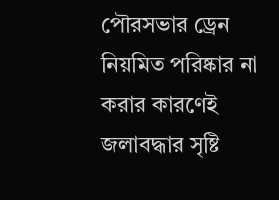পৌরসভার ড্রেন নিয়মিত পরিষ্কার না করার কারণেই জলাবদ্ধার সৃষ্টি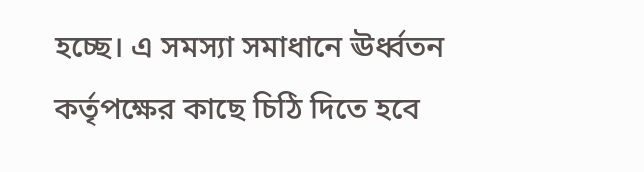হচ্ছে। এ সমস্যা সমাধানে ঊর্ধ্বতন কর্তৃপক্ষের কাছে চিঠি দিতে হবে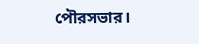পৌরসভার।